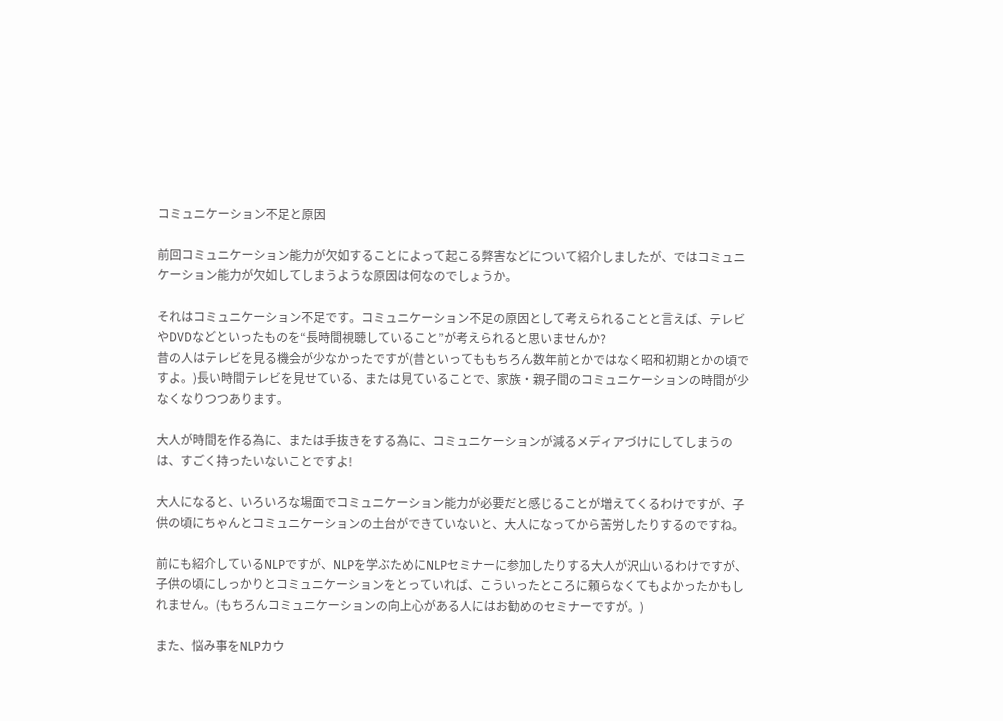コミュニケーション不足と原因

前回コミュニケーション能力が欠如することによって起こる弊害などについて紹介しましたが、ではコミュニケーション能力が欠如してしまうような原因は何なのでしょうか。

それはコミュニケーション不足です。コミュニケーション不足の原因として考えられることと言えば、テレビやDVDなどといったものを“長時間視聴していること”が考えられると思いませんか?
昔の人はテレビを見る機会が少なかったですが(昔といってももちろん数年前とかではなく昭和初期とかの頃ですよ。)長い時間テレビを見せている、または見ていることで、家族・親子間のコミュニケーションの時間が少なくなりつつあります。

大人が時間を作る為に、または手抜きをする為に、コミュニケーションが減るメディアづけにしてしまうのは、すごく持ったいないことですよ!

大人になると、いろいろな場面でコミュニケーション能力が必要だと感じることが増えてくるわけですが、子供の頃にちゃんとコミュニケーションの土台ができていないと、大人になってから苦労したりするのですね。

前にも紹介しているNLPですが、NLPを学ぶためにNLPセミナーに参加したりする大人が沢山いるわけですが、子供の頃にしっかりとコミュニケーションをとっていれば、こういったところに頼らなくてもよかったかもしれません。(もちろんコミュニケーションの向上心がある人にはお勧めのセミナーですが。)

また、悩み事をNLPカウ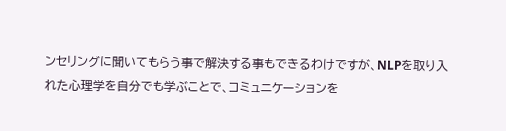ンセリングに聞いてもらう事で解決する事もできるわけですが、NLPを取り入れた心理学を自分でも学ぶことで、コミュニケーションを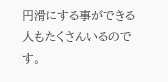円滑にする事ができる人もたくさんいるのです。